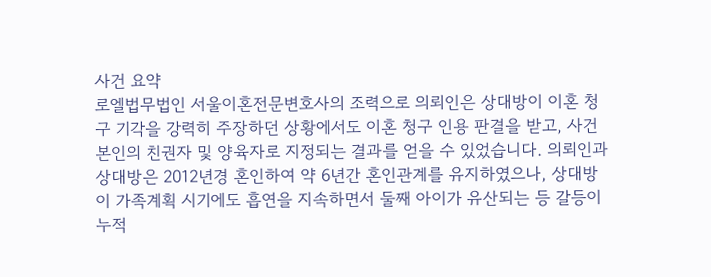사건 요약
로엘법무법인 서울이혼전문변호사의 조력으로 의뢰인은 상대방이 이혼 청구 기각을 강력히 주장하던 상황에서도 이혼 청구 인용 판결을 받고, 사건본인의 친권자 및 양육자로 지정되는 결과를 얻을 수 있었습니다. 의뢰인과 상대방은 2012년경 혼인하여 약 6년간 혼인관계를 유지하였으나, 상대방이 가족계획 시기에도 흡연을 지속하면서 둘째 아이가 유산되는 등 갈등이 누적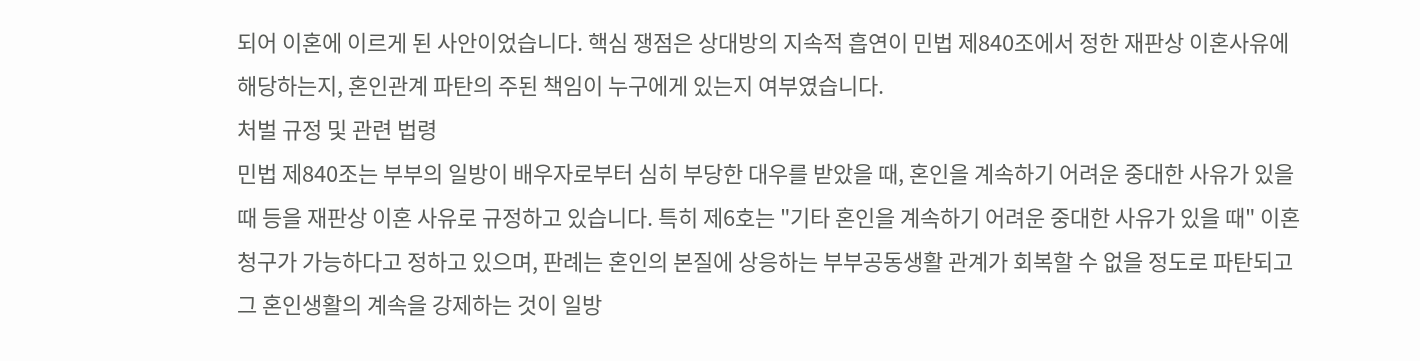되어 이혼에 이르게 된 사안이었습니다. 핵심 쟁점은 상대방의 지속적 흡연이 민법 제840조에서 정한 재판상 이혼사유에 해당하는지, 혼인관계 파탄의 주된 책임이 누구에게 있는지 여부였습니다.
처벌 규정 및 관련 법령
민법 제840조는 부부의 일방이 배우자로부터 심히 부당한 대우를 받았을 때, 혼인을 계속하기 어려운 중대한 사유가 있을 때 등을 재판상 이혼 사유로 규정하고 있습니다. 특히 제6호는 "기타 혼인을 계속하기 어려운 중대한 사유가 있을 때" 이혼 청구가 가능하다고 정하고 있으며, 판례는 혼인의 본질에 상응하는 부부공동생활 관계가 회복할 수 없을 정도로 파탄되고 그 혼인생활의 계속을 강제하는 것이 일방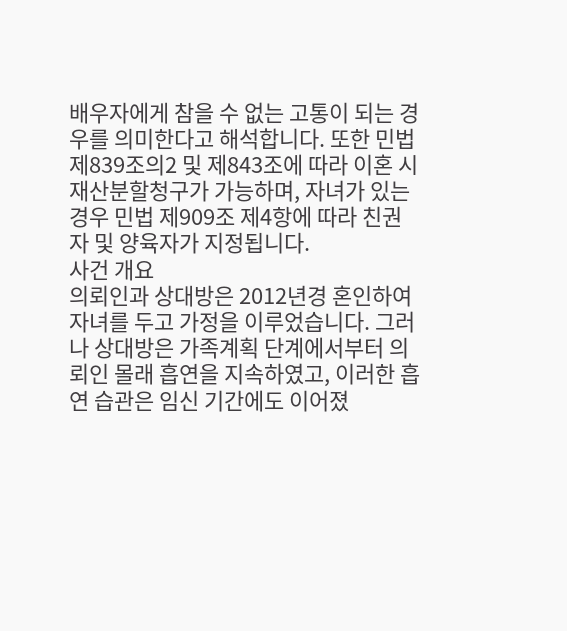배우자에게 참을 수 없는 고통이 되는 경우를 의미한다고 해석합니다. 또한 민법 제839조의2 및 제843조에 따라 이혼 시 재산분할청구가 가능하며, 자녀가 있는 경우 민법 제909조 제4항에 따라 친권자 및 양육자가 지정됩니다.
사건 개요
의뢰인과 상대방은 2012년경 혼인하여 자녀를 두고 가정을 이루었습니다. 그러나 상대방은 가족계획 단계에서부터 의뢰인 몰래 흡연을 지속하였고, 이러한 흡연 습관은 임신 기간에도 이어졌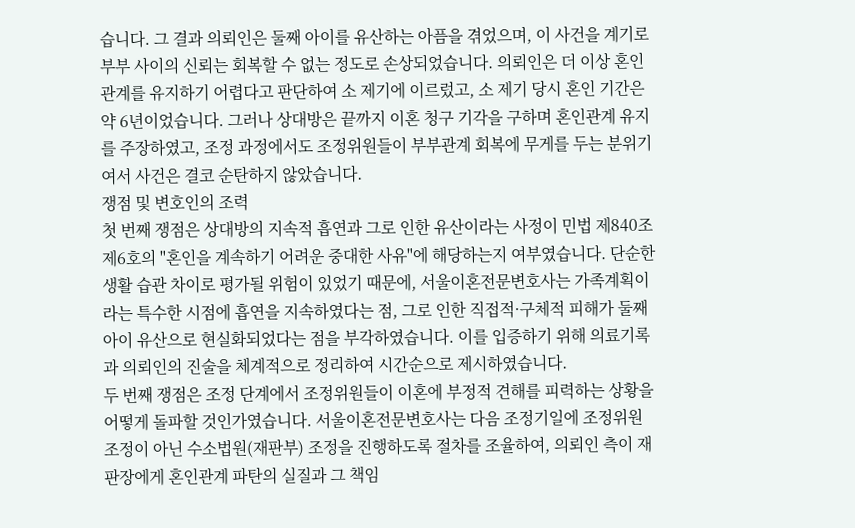습니다. 그 결과 의뢰인은 둘째 아이를 유산하는 아픔을 겪었으며, 이 사건을 계기로 부부 사이의 신뢰는 회복할 수 없는 정도로 손상되었습니다. 의뢰인은 더 이상 혼인관계를 유지하기 어렵다고 판단하여 소 제기에 이르렀고, 소 제기 당시 혼인 기간은 약 6년이었습니다. 그러나 상대방은 끝까지 이혼 청구 기각을 구하며 혼인관계 유지를 주장하였고, 조정 과정에서도 조정위원들이 부부관계 회복에 무게를 두는 분위기여서 사건은 결코 순탄하지 않았습니다.
쟁점 및 변호인의 조력
첫 번째 쟁점은 상대방의 지속적 흡연과 그로 인한 유산이라는 사정이 민법 제840조 제6호의 "혼인을 계속하기 어려운 중대한 사유"에 해당하는지 여부였습니다. 단순한 생활 습관 차이로 평가될 위험이 있었기 때문에, 서울이혼전문변호사는 가족계획이라는 특수한 시점에 흡연을 지속하였다는 점, 그로 인한 직접적·구체적 피해가 둘째 아이 유산으로 현실화되었다는 점을 부각하였습니다. 이를 입증하기 위해 의료기록과 의뢰인의 진술을 체계적으로 정리하여 시간순으로 제시하였습니다.
두 번째 쟁점은 조정 단계에서 조정위원들이 이혼에 부정적 견해를 피력하는 상황을 어떻게 돌파할 것인가였습니다. 서울이혼전문변호사는 다음 조정기일에 조정위원 조정이 아닌 수소법원(재판부) 조정을 진행하도록 절차를 조율하여, 의뢰인 측이 재판장에게 혼인관계 파탄의 실질과 그 책임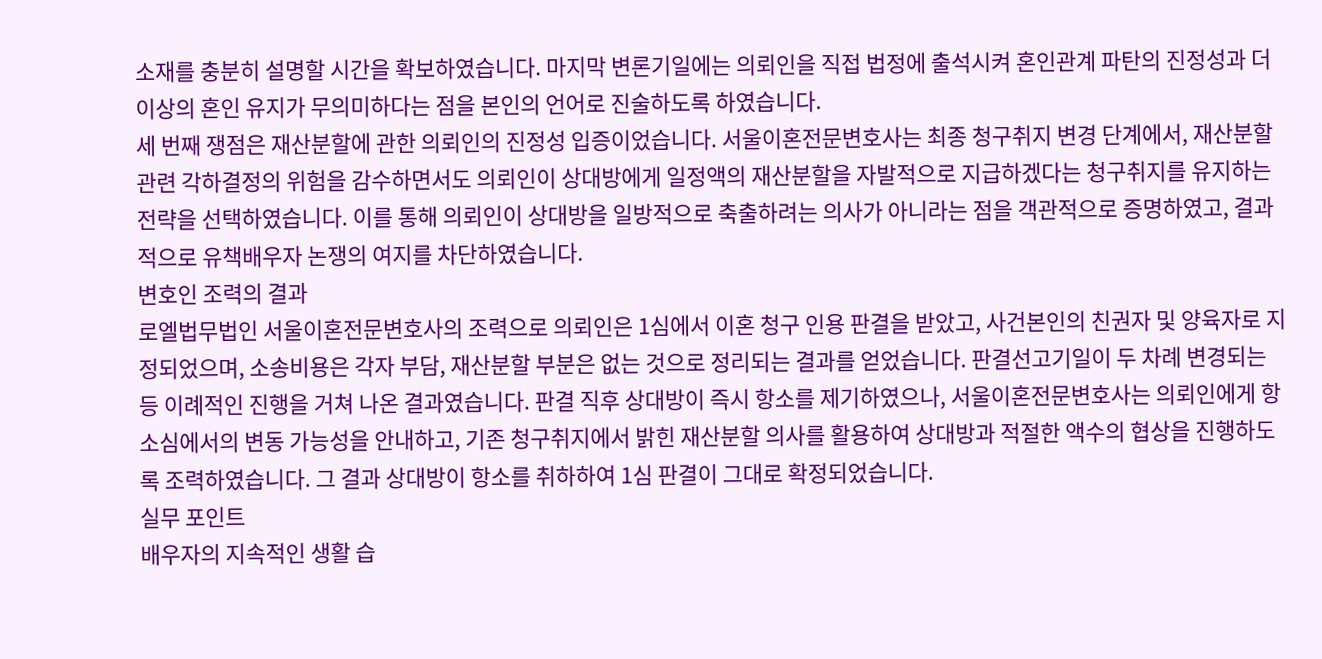소재를 충분히 설명할 시간을 확보하였습니다. 마지막 변론기일에는 의뢰인을 직접 법정에 출석시켜 혼인관계 파탄의 진정성과 더 이상의 혼인 유지가 무의미하다는 점을 본인의 언어로 진술하도록 하였습니다.
세 번째 쟁점은 재산분할에 관한 의뢰인의 진정성 입증이었습니다. 서울이혼전문변호사는 최종 청구취지 변경 단계에서, 재산분할 관련 각하결정의 위험을 감수하면서도 의뢰인이 상대방에게 일정액의 재산분할을 자발적으로 지급하겠다는 청구취지를 유지하는 전략을 선택하였습니다. 이를 통해 의뢰인이 상대방을 일방적으로 축출하려는 의사가 아니라는 점을 객관적으로 증명하였고, 결과적으로 유책배우자 논쟁의 여지를 차단하였습니다.
변호인 조력의 결과
로엘법무법인 서울이혼전문변호사의 조력으로 의뢰인은 1심에서 이혼 청구 인용 판결을 받았고, 사건본인의 친권자 및 양육자로 지정되었으며, 소송비용은 각자 부담, 재산분할 부분은 없는 것으로 정리되는 결과를 얻었습니다. 판결선고기일이 두 차례 변경되는 등 이례적인 진행을 거쳐 나온 결과였습니다. 판결 직후 상대방이 즉시 항소를 제기하였으나, 서울이혼전문변호사는 의뢰인에게 항소심에서의 변동 가능성을 안내하고, 기존 청구취지에서 밝힌 재산분할 의사를 활용하여 상대방과 적절한 액수의 협상을 진행하도록 조력하였습니다. 그 결과 상대방이 항소를 취하하여 1심 판결이 그대로 확정되었습니다.
실무 포인트
배우자의 지속적인 생활 습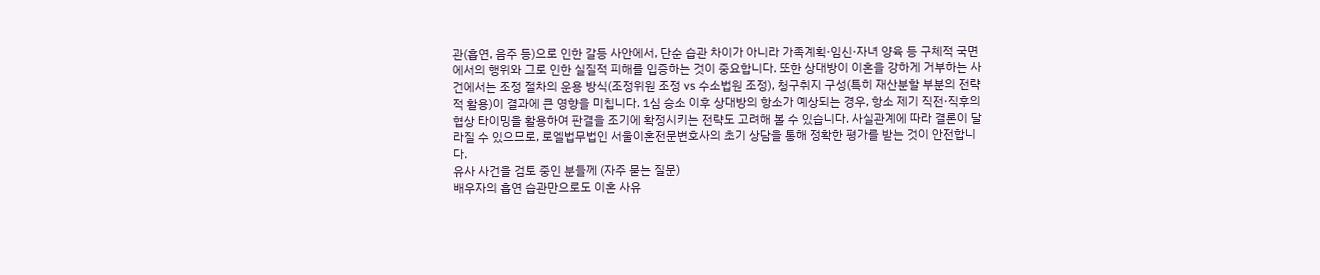관(흡연, 음주 등)으로 인한 갈등 사안에서, 단순 습관 차이가 아니라 가족계획·임신·자녀 양육 등 구체적 국면에서의 행위와 그로 인한 실질적 피해를 입증하는 것이 중요합니다. 또한 상대방이 이혼을 강하게 거부하는 사건에서는 조정 절차의 운용 방식(조정위원 조정 vs 수소법원 조정), 청구취지 구성(특히 재산분할 부분의 전략적 활용)이 결과에 큰 영향을 미칩니다. 1심 승소 이후 상대방의 항소가 예상되는 경우, 항소 제기 직전·직후의 협상 타이밍을 활용하여 판결을 조기에 확정시키는 전략도 고려해 볼 수 있습니다. 사실관계에 따라 결론이 달라질 수 있으므로, 로엘법무법인 서울이혼전문변호사의 초기 상담을 통해 정확한 평가를 받는 것이 안전합니다.
유사 사건을 검토 중인 분들께 (자주 묻는 질문)
배우자의 흡연 습관만으로도 이혼 사유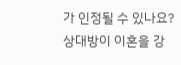가 인정될 수 있나요?
상대방이 이혼을 강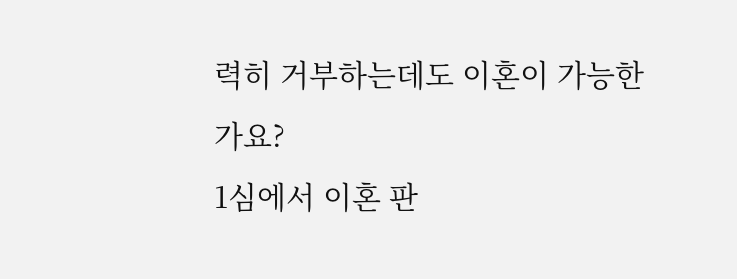력히 거부하는데도 이혼이 가능한가요?
1심에서 이혼 판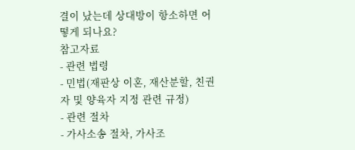결이 났는데 상대방이 항소하면 어떻게 되나요?
참고자료
- 관련 법령
- 민법(재판상 이혼, 재산분할, 친권자 및 양육자 지정 관련 규정)
- 관련 절차
- 가사소송 절차, 가사조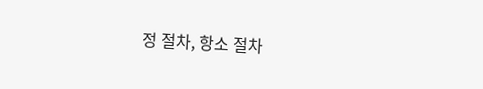정 절차, 항소 절차